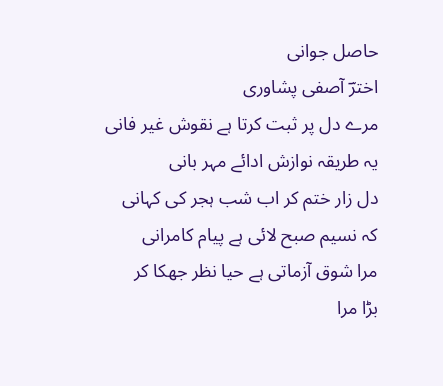حاصل جوانی
اخترؔ آصفی پشاوری
مرے دل پر ثبت کرتا ہے نقوش غیر فانی
یہ طریقہ نوازش ادائے مہر بانی
دل زار ختم کر اب شب ہجر کی کہانی
کہ نسیم صبح لائی ہے پیام کامرانی
مرا شوق آزماتی ہے حیا نظر جھکا کر
بڑا مرا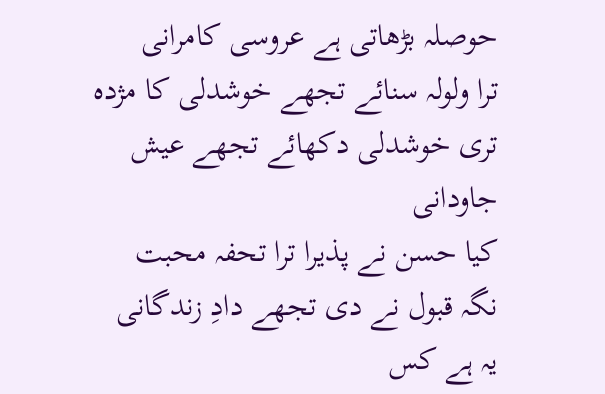حوصلہ بڑھاتی ہے عروسی کامرانی
ترا ولولہ سنائے تجھے خوشدلی کا مژده
تری خوشدلی دکھائے تجھے عیش جاودانی
کیا حسن نے پذیرا ترا تحفہ محبت
نگہ قبول نے دی تجھے دادِ زندگانی
یہ ہے کس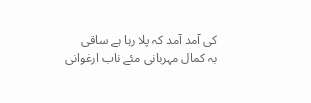کی آمد آمد کہ پلا رہا ہے ساقی
بہ کمال مہربانی مئے ناب ارغوانی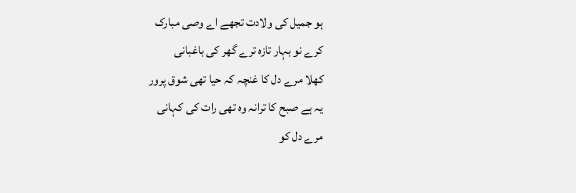ہو جمیل کی ولادت تجھے اے وصی مبارک
کرے نو بہار تازہ ترے گھر کی باغبانی
کھلا مرے دل کا غنچہ کہ حیا تھی شوق پرور
یہ ہے صبح کا ترانہ وہ تھی رات کی کہانی
مرے دل کو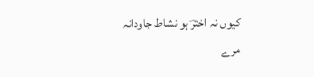کیوں نہ اخترؔ ہو نشاط جاودانہ
مرے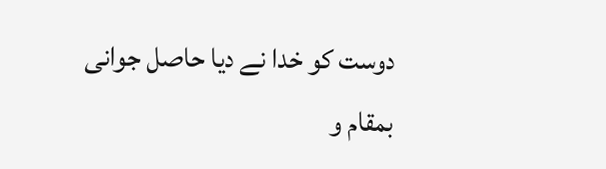دوست کو خدا نے دیا حاصل جوانی
بمقام و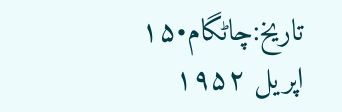تاریخ:چاٹگام•۱۵ اپریل ۱۹۵۲